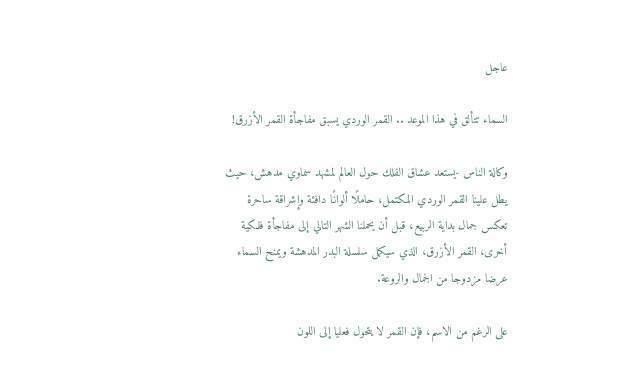عاجل

السماء تتألق في هذا الموعد .. القمر الوردي يسبق مفاجأة القمر الأزرق!

وكالة الناس -يستعد عشاق الفلك حول العالم لمشهد سماوي مدهش، حيث يطل علينا القمر الوردي المكتمل، حاملًا ألوانًا دافئة وإشراقة ساحرة تعكس جمال بداية الربيع، قبل أن يحملنا الشهر التالي إلى مفاجأة فلكية أخرى، القمر الأزرق، الذي سيكمل سلسلة البدر المدهشة ويمنح السماء عرضا مزدوجا من الجمال والروعة.

على الرغم من الاسم، فإن القمر لا يتحول فعليا إلى اللون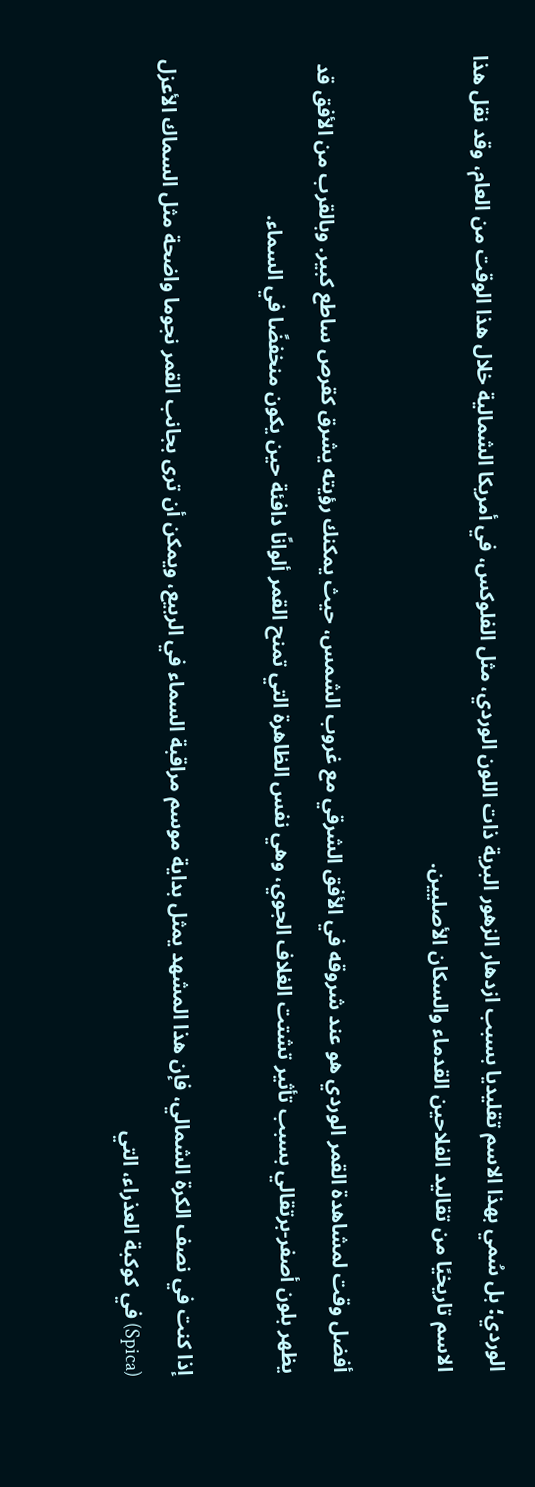الوردي؛ بل سُمي بهذا الاسم تقليديا بسبب ازدهار الزهور البرية ذات اللون الوردي، مثل الفلوكس، في أمريكا الشمالية خلال هذا الوقت من العام، وقد نقل هذا الاسم تاريخيًا من تقاليد الفلاحين القدماء والسكان الأصليين.

أفضل وقت لمشاهدة القمر الوردي هو عند شروقه في الأفق الشرقي مع غروب الشمس، حيث يمكنك رؤيته يشرق كقرص ساطع كبير. وبالقرب من الأفق قد يظهر بلون أصفر‑برتقالي بسبب تأثير تشتت الغلاف الجوي، وهي نفس الظاهرة التي تمنح القمر ألوانًا دافئة حين يكون منخفضًا في السماء.

إذا كنت في نصف الكرة الشمالي، فإن هذا المشهد يمثل بداية موسم مراقبة السماء في الربيع، ويمكن أن ترى بجانب القمر نجوما واضحة مثل السماك الأعزل (Spica) في كوكبة العذراء، التي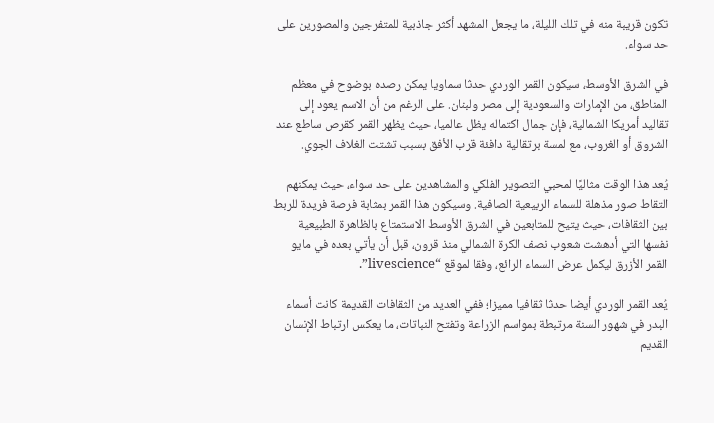تكون قريبة منه في تلك الليلة، ما يجعل المشهد أكثر جاذبية للمتفرجين والمصورين على حد سواء.

في الشرق الأوسط، سيكون القمر الوردي حدثا سماويا يمكن رصده بوضوح في معظم المناطق، من الإمارات والسعودية إلى مصر ولبنان. على الرغم من أن الاسم يعود إلى تقاليد أمريكا الشمالية، فإن جمال اكتماله يظل عالميا، حيث يظهر القمر كقرص ساطع عند الشروق أو الغروب، مع لمسة برتقالية دافئة قرب الأفق بسبب تشتت الغلاف الجوي.

يُعد هذا الوقت مثاليًا لمحبي التصوير الفلكي والمشاهدين على حد سواء، حيث يمكنهم التقاط صور مذهلة للسماء الربيعية الصافية. وسيكون هذا القمر بمثابة فرصة فريدة للربط بين الثقافات، حيث يتيح للمتابعين في الشرق الأوسط الاستمتاع بالظاهرة الطبيعية نفسها التي أدهشت شعوب نصف الكرة الشمالي منذ قرون، قبل أن يأتي بعده في مايو القمر الأزرق ليكمل عرض السماء الرائع، وفقا لموقع “livescience”.

يُعد القمر الوردي أيضا حدثا ثقافيا مميزا؛ ففي العديد من الثقافات القديمة كانت أسماء البدر في شهور السنة مرتبطة بمواسم الزراعة وتفتح النباتات، ما يعكس ارتباط الإنسان القديم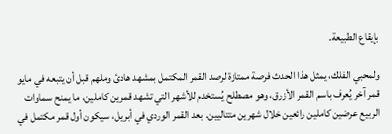بإيقاع الطبيعة.

ولمحبي الفلك، يمثل هذا الحدث فرصة ممتازة لرصد القمر المكتمل بمشهد هادئ وملهم قبل أن يتبعه في مايو قمر آخر يُعرف باسم القمر الأزرق، وهو مصطلح يُستخدم للأشهر التي تشهد قمرين كاملين، ما يمنح سماوات الربيع عرضين كاملين رائعين خلال شهرين متتاليين. بعد القمر الوردي في أبريل، سيكون أول قمر مكتمل في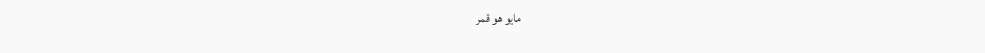مايو هو قمر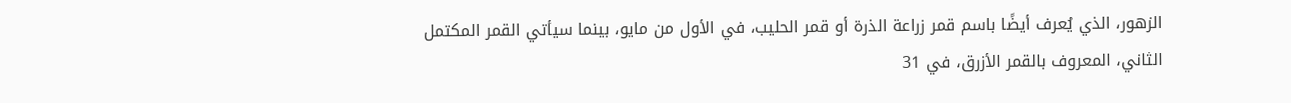الزهور، الذي يُعرف أيضًا باسم قمر زراعة الذرة أو قمر الحليب، في الأول من مايو، بينما سيأتي القمر المكتمل الثاني، المعروف بالقمر الأزرق، في 31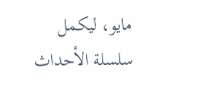مايو، ليكمل سلسلة الأحداث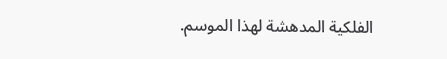الفلكية المدهشة لهذا الموسم.